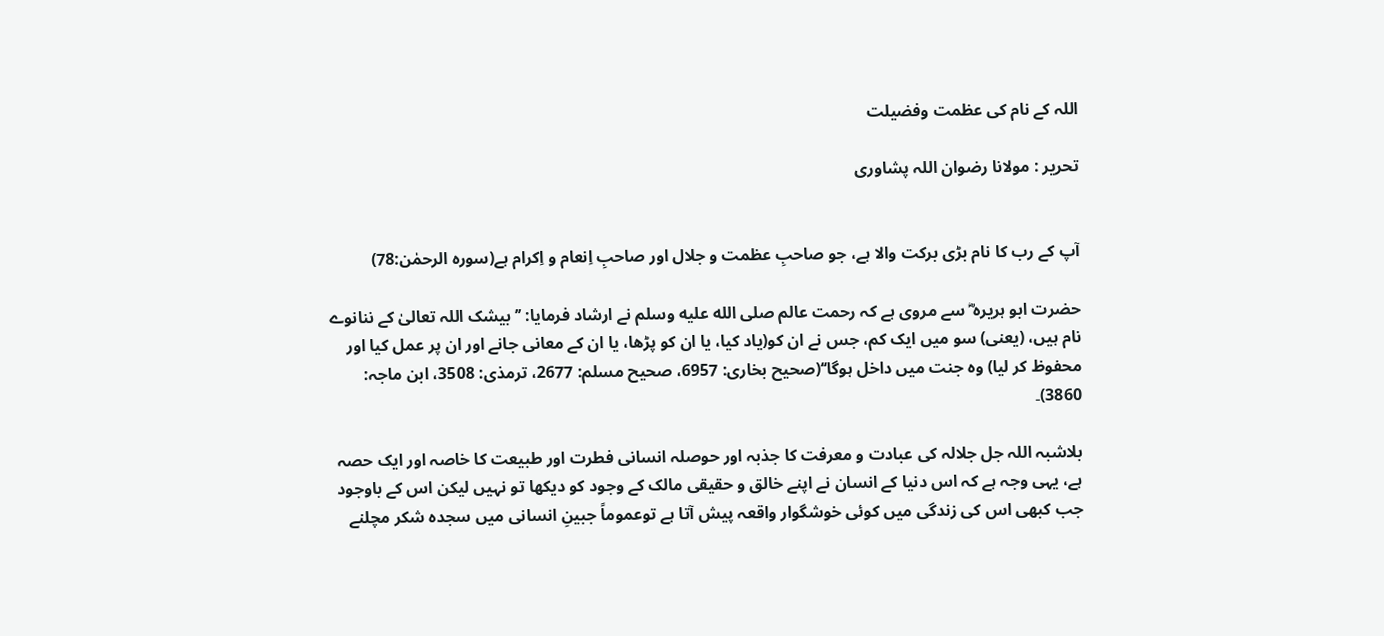اللہ کے نام کی عظمت وفضیلت

تحریر : مولانا رضوان اللہ پشاوری


آپ کے رب کا نام بڑی برکت والا ہے، جو صاحبِ عظمت و جلال اور صاحبِ اِنعام و اِکرام ہے(سورہ الرحمٰن:78)

حضرت ابو ہریرہ ؓ سے مروی ہے کہ رحمت عالم صلى الله عليه وسلم نے ارشاد فرمایا: ’’بیشک اللہ تعالیٰ کے ننانوے نام ہیں، (یعنی) سو میں ایک کم، جس نے ان کو(یاد کیا، یا ان کو پڑھا، یا ان کے معانی جانے اور ان پر عمل کیا اور محفوظ کر لیا) وہ جنت میں داخل ہوگا‘‘(صحیح بخاری: 6957، صحیح مسلم: 2677، ترمذی: 3508، ابن ماجہ: 3860)۔

بلاشبہ اللہ جل جلالہ کی عبادت و معرفت کا جذبہ اور حوصلہ انسانی فطرت اور طبیعت کا خاصہ اور ایک حصہ ہے، یہی وجہ ہے کہ اس دنیا کے انسان نے اپنے خالق و حقیقی مالک کے وجود کو دیکھا تو نہیں لیکن اس کے باوجود جب کبھی اس کی زندگی میں کوئی خوشگوار واقعہ پیش آتا ہے توعموماً جبینِ انسانی میں سجدہ شکر مچلنے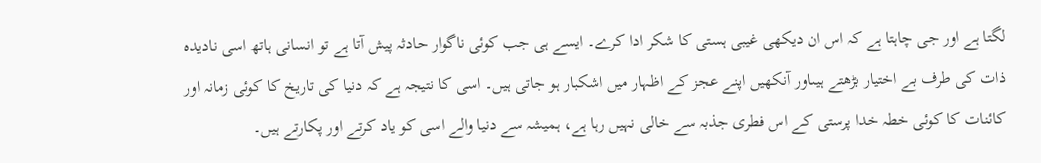لگتا ہے اور جی چاہتا ہے کہ اس ان دیکھی غیبی ہستی کا شکر ادا کرے۔ ایسے ہی جب کوئی ناگوار حادثہ پیش آتا ہے تو انسانی ہاتھ اسی نادیدہ ذات کی طرف بے اختیار بڑھتے ہیںاور آنکھیں اپنے عجز کے اظہار میں اشکبار ہو جاتی ہیں۔ اسی کا نتیجہ ہے کہ دنیا کی تاریخ کا کوئی زمانہ اور کائنات کا کوئی خطہ خدا پرستی کے اس فطری جذبہ سے خالی نہیں رہا ہے، ہمیشہ سے دنیا والے اسی کو یاد کرتے اور پکارتے ہیں۔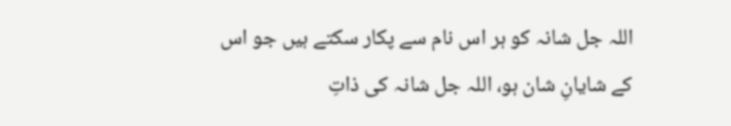اللہ جل شانہ کو ہر اس نام سے پکار سکتے ہیں جو اس کے شایانِ شان ہو، اللہ جل شانہ کی ذاتِ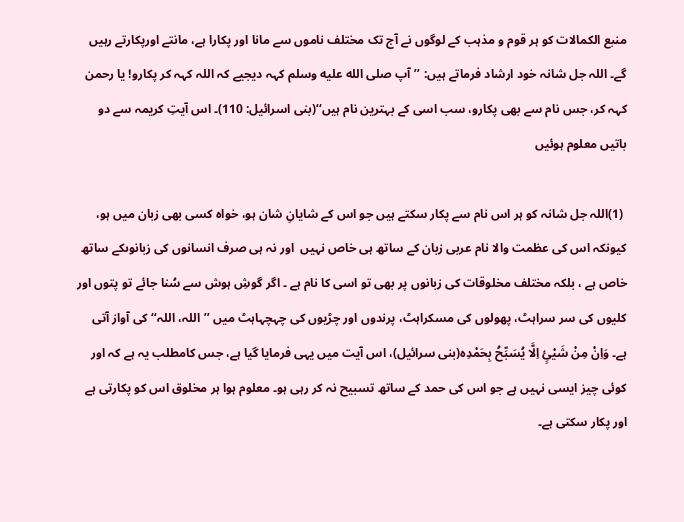منبع الکمالات کو ہر قوم و مذہب کے لوگوں نے آج تک مختلف ناموں سے مانا اور پکارا ہے، مانتے اورپکارتے رہیں گے۔ اللہ جل شانہ خود ارشاد فرماتے ہیں: ’’آپ صلى الله عليه وسلم کہہ دیجیے کہ اللہ کہہ کر پکارو! یا رحمن کہہ کر، جس نام سے بھی پکارو، سب اسی کے بہترین نام ہیں‘‘(بنی اسرائیل: 110)۔ اس آیتِ کریمہ سے دو باتیں معلوم ہوئیں

 (1)اللہ جل شانہ کو ہر اس نام سے پکار سکتے ہیں جو اس کے شایانِ شان ہو، خواہ کسی بھی زبان میں ہو، کیونکہ اس کی عظمت والا نام عربی زبان کے ساتھ ہی خاص نہیں  اور نہ ہی صرف انسانوں کی زبانوںکے ساتھ خاص ہے ، بلکہ مختلف مخلوقات کی زبانوں پر بھی تو اسی کا نام ہے ۔ اگر گوشِ ہوش سے سُنا جائے تو پتوں اور کلیوں کی سر سراہٹ، پھولوں کی مسکراہٹ، پرندوں اور چڑیوں کی چہچہاہٹ میں ’’اللہ، اللہ‘‘ کی آواز آتی ہے۔ وَاِنْ مِنْ شَیْئٍ اِلَّا یُسَبِّحُ بِحَمْدِہ(بنی سرائیل)، اس آیت میں یہی فرمایا گیا ہے، جس کامطلب یہ ہے کہ اور کوئی چیز ایسی نہیں ہے جو اس کی حمد کے ساتھ تسبیح نہ کر رہی ہو۔ معلوم ہوا ہر مخلوق اس کو پکارتی ہے اور پکار سکتی ہے۔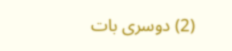(2) دوسری بات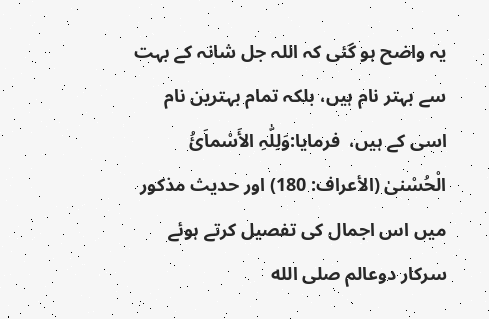یہ واضح ہو گئی کہ اللہ جل شانہ کے بہت سے بہتر نام ہیں، بلکہ تمام بہترین نام اسی کے ہیں،  فرمایا:وَلِلّٰہِ الأَسْماَئُ الْحُسْنیٰ (الأعراف: 180) اور حدیث مذکور میں اس اجمال کی تفصیل کرتے ہوئے سرکار دوعالم صلى الله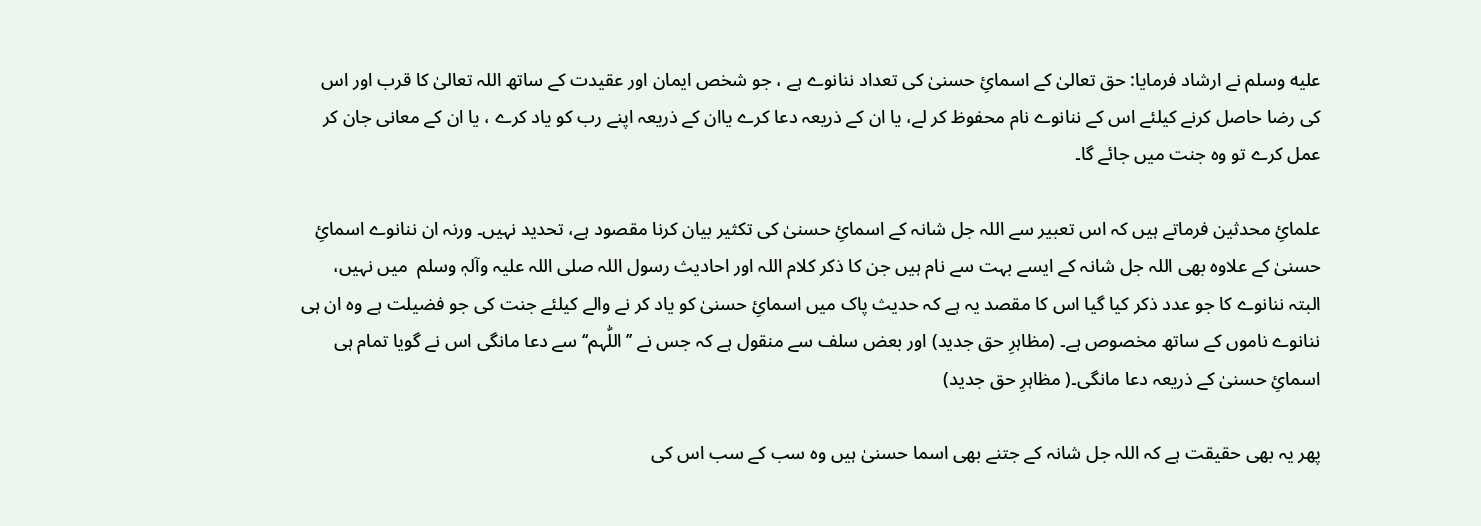عليه وسلم نے ارشاد فرمایا: حق تعالیٰ کے اسمائِ حسنیٰ کی تعداد ننانوے ہے ، جو شخص ایمان اور عقیدت کے ساتھ اللہ تعالیٰ کا قرب اور اس کی رضا حاصل کرنے کیلئے اس کے ننانوے نام محفوظ کر لے، یا ان کے ذریعہ دعا کرے یاان کے ذریعہ اپنے رب کو یاد کرے ، یا ان کے معانی جان کر عمل کرے تو وہ جنت میں جائے گا۔

علمائِ محدثین فرماتے ہیں کہ اس تعبیر سے اللہ جل شانہ کے اسمائِ حسنیٰ کی تکثیر بیان کرنا مقصود ہے، تحدید نہیں۔ ورنہ ان ننانوے اسمائِ حسنیٰ کے علاوہ بھی اللہ جل شانہ کے ایسے بہت سے نام ہیں جن کا ذکر کلام اللہ اور احادیث رسول اللہ صلی اللہ علیہ وآلہٖ وسلم  میں نہیں، البتہ ننانوے کا جو عدد ذکر کیا گیا اس کا مقصد یہ ہے کہ حدیث پاک میں اسمائِ حسنیٰ کو یاد کر نے والے کیلئے جنت کی جو فضیلت ہے وہ ان ہی ننانوے ناموں کے ساتھ مخصوص ہے۔ (مظاہرِ حق جدید) اور بعض سلف سے منقول ہے کہ جس نے ’’اللّٰہم‘‘ سے دعا مانگی اس نے گویا تمام ہی اسمائِ حسنیٰ کے ذریعہ دعا مانگی۔( مظاہرِ حق جدید)

پھر یہ بھی حقیقت ہے کہ اللہ جل شانہ کے جتنے بھی اسما حسنیٰ ہیں وہ سب کے سب اس کی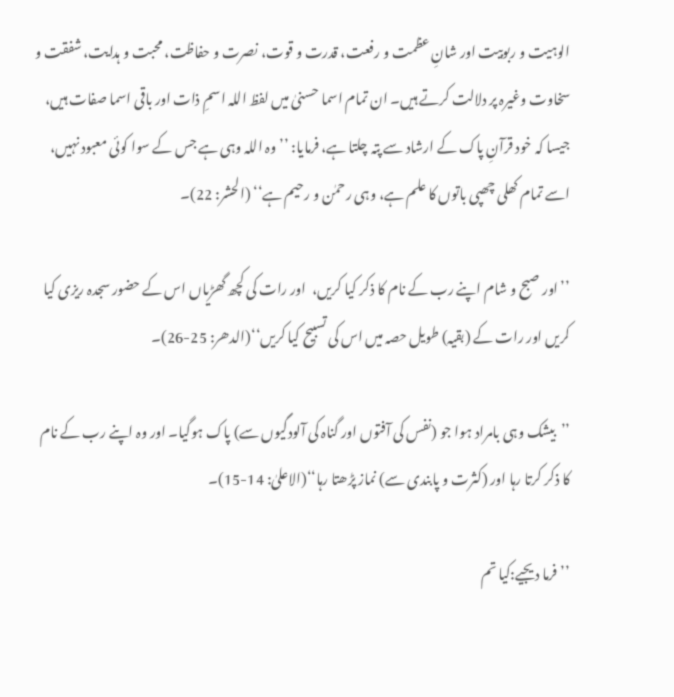الوہیت و ربوبیت اور شانِ عظمت و رفعت، قدرت و قوت، نصرت و حفاظت، محبت و ہدایت، شفقت و سخاوت وغیرہ پر دلالت کرتے ہیں۔ ان تمام اسما حسنیٰ میں لفظ اللہ اسمِ ذات اور باقی اسما صفات ہیں، جیسا کہ خود قرآنِ پاک کے ارشاد سے پتہ چلتا ہے، فرمایا: ’’وہ اللہ وہی ہے جس کے سوا کوئی معبود نہیں، اسے تمام کھلی چھپی باتوں کا علم ہے، وہی رحمٰن و رحیم ہے‘‘ (الحشر: 22)۔

’’اور صبح و شام اپنے رب کے نام کا ذکر کیا کریں،  اور رات کی کچھ گھڑیاں اس کے حضور سجدہ ریزی کیا کریں اور رات کے (بقیہ) طویل حصہ میں اس کی تسبیح کیا کریں‘‘(الدھر: 25-26)۔

’’بیشک وہی بامراد ہوا جو (نفس کی آفتوں اور گناہ کی آلودگیوں سے) پاک ہوگیا۔ اور وہ اپنے رب کے نام کا ذکر کرتا رہا اور (کثرت و پابندی سے) نماز پڑھتا رہا‘‘(الاعلیٰ: 14-15)۔

’’فرما دیجیے:کیا تم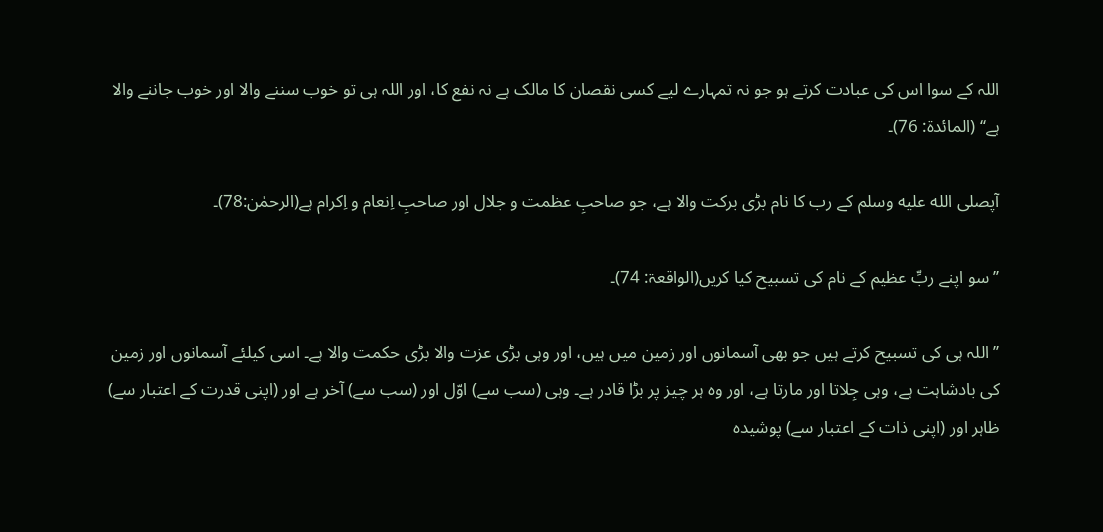اللہ کے سوا اس کی عبادت کرتے ہو جو نہ تمہارے لیے کسی نقصان کا مالک ہے نہ نفع کا، اور اللہ ہی تو خوب سننے والا اور خوب جاننے والا ہے‘‘ (المائدۃ: 76)۔

آپصلى الله عليه وسلم کے رب کا نام بڑی برکت والا ہے، جو صاحبِ عظمت و جلال اور صاحبِ اِنعام و اِکرام ہے(الرحمٰن:78)۔

’’سو اپنے ربِّ عظیم کے نام کی تسبیح کیا کریں(الواقعۃ: 74)۔

’’اللہ ہی کی تسبیح کرتے ہیں جو بھی آسمانوں اور زمین میں ہیں، اور وہی بڑی عزت والا بڑی حکمت والا ہے۔ اسی کیلئے آسمانوں اور زمین کی بادشاہت ہے، وہی جِلاتا اور مارتا ہے، اور وہ ہر چیز پر بڑا قادر ہے۔ وہی (سب سے) اوّل اور (سب سے) آخر ہے اور (اپنی قدرت کے اعتبار سے) ظاہر اور (اپنی ذات کے اعتبار سے) پوشیدہ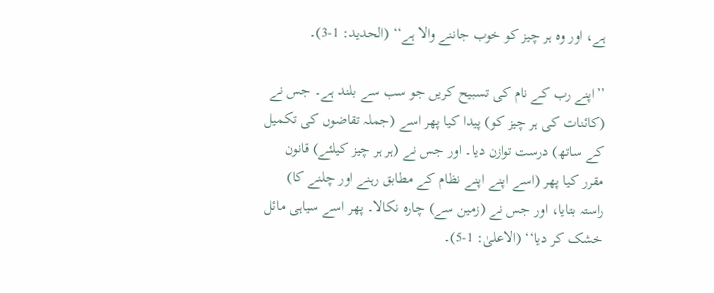ہے، اور وہ ہر چیز کو خوب جاننے والا ہے‘‘ (الحدید: 1-3)۔

’’اپنے رب کے نام کی تسبیح کریں جو سب سے بلند ہے۔ جس نے (کائنات کی ہر چیز کو) پیدا کیا پھر اسے (جملہ تقاضوں کی تکمیل کے ساتھ) درست توازن دیا۔ اور جس نے (ہر ہر چیز کیلئے) قانون مقرر کیا پھر (اسے اپنے اپنے نظام کے مطابق رہنے اور چلنے کا) راستہ بتایا، اور جس نے (زمین سے) چارہ نکالا۔ پھر اسے سیاہی مائل خشک کر دیا‘‘ (الاعلیٰ: 1-5)۔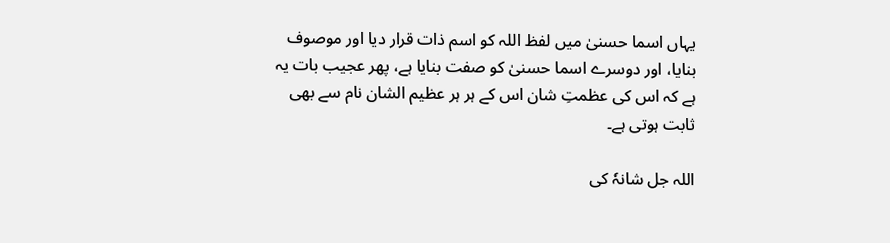یہاں اسما حسنیٰ میں لفظ اللہ کو اسم ذات قرار دیا اور موصوف بنایا، اور دوسرے اسما حسنیٰ کو صفت بنایا ہے، پھر عجیب بات یہ ہے کہ اس کی عظمتِ شان اس کے ہر ہر عظیم الشان نام سے بھی ثابت ہوتی ہے۔

اللہ جل شانہٗ کی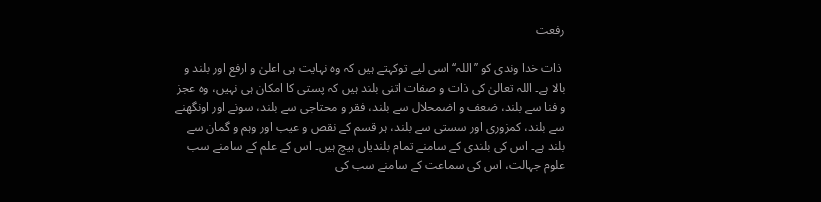رفعت

 ذات خدا وندی کو ’’اللہ‘‘ اسی لیے توکہتے ہیں کہ وہ نہایت ہی اعلیٰ و ارفع اور بلند و بالا ہے۔ اللہ تعالیٰ کی ذات و صفات اتنی بلند ہیں کہ پستی کا امکان ہی نہیں، وہ عجز و فنا سے بلند، ضعف و اضمحلال سے بلند، فقر و محتاجی سے بلند، سونے اور اونگھنے سے بلند، کمزوری اور سستی سے بلند، ہر قسم کے نقص و عیب اور وہم و گمان سے بلند ہے۔ اس کی بلندی کے سامنے تمام بلندیاں ہیچ ہیں۔ اس کے علم کے سامنے سب علوم جہالت، اس کی سماعت کے سامنے سب کی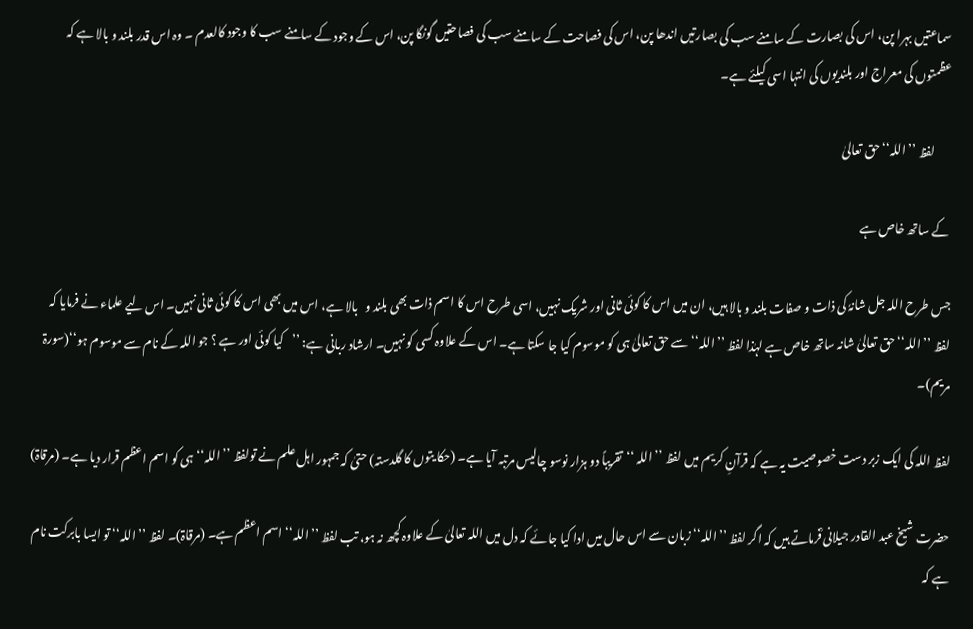سماعتیں بہرا پن، اس کی بصارت کے سامنے سب کی بصارتیں اندھا پن، اس کی فصاحت کے سامنے سب کی فصاحتیں گونگا پن، اس کے وجود کے سامنے سب کا وجود کالعدم ۔ وہ اس قدر بلند و بالا ہے کہ عظمتوں کی معراج اور بلندیوں کی انتہا اسی کیلئے ہے۔

       لفظ ’’اللہ‘‘ حق تعالیٰ

 کے ساتھ خاص ہے

جس طرح اللہ جل شانہٗ کی ذات و صفات بلند و بالا ہیں، ان میں اس کا کوئی ثانی اور شریک نہیں، اسی طرح اس کا اسم ذات بھی بلند و   بالا ہے، اس میں بھی اس کا کوئی ثانی نہیں۔ اس لیے علماء نے فرمایا کہ لفظ ’’اللہ‘‘ حق تعالیٰ شانہ ساتھ خاص ہے لہٰذا لفظ ’’اللہ‘‘ سے حق تعالیٰ ہی کو موسوم کیا جا سکتا ہے۔ اس کے علاوہ کسی کو نہیں۔ ارشاد ربانی ہے: ’’کیا کوئی اور ہے ؟ جو اللہ کے نام سے موسوم ہو‘‘(سورۃ مریم)۔

لفظ اللہ کی ایک زبر دست خصوصیت یہ ہے کہ قرآنِ کریم میں لفظ ’’اللہ ‘‘تقریباً دو ہزار نوسو چالیس مرتبہ آیا ہے۔ (حکا یتوں کا گلدستہ) حتیٰ کہ جمہور اہل علم نے تولفظ ’’اللہ‘‘ہی کو اسم اعظم قرار دیا ہے۔ (مرقاۃ)

حضرت شیخ عبد القادر جیلانی ؒفرماتے ہیں کہ اگر لفظ ’’اللہ‘‘ زبان سے اس حال میں ادا کیا جائے کہ دل میں اللہ تعالیٰ کے علاوہ کچھ نہ ہو، تب لفظ ’’اللہ‘‘ اسم اعظم ہے۔ (مرقاۃ)۔ لفظ ’’اللہ‘‘ تو ایسا بابرکت نام ہے کہ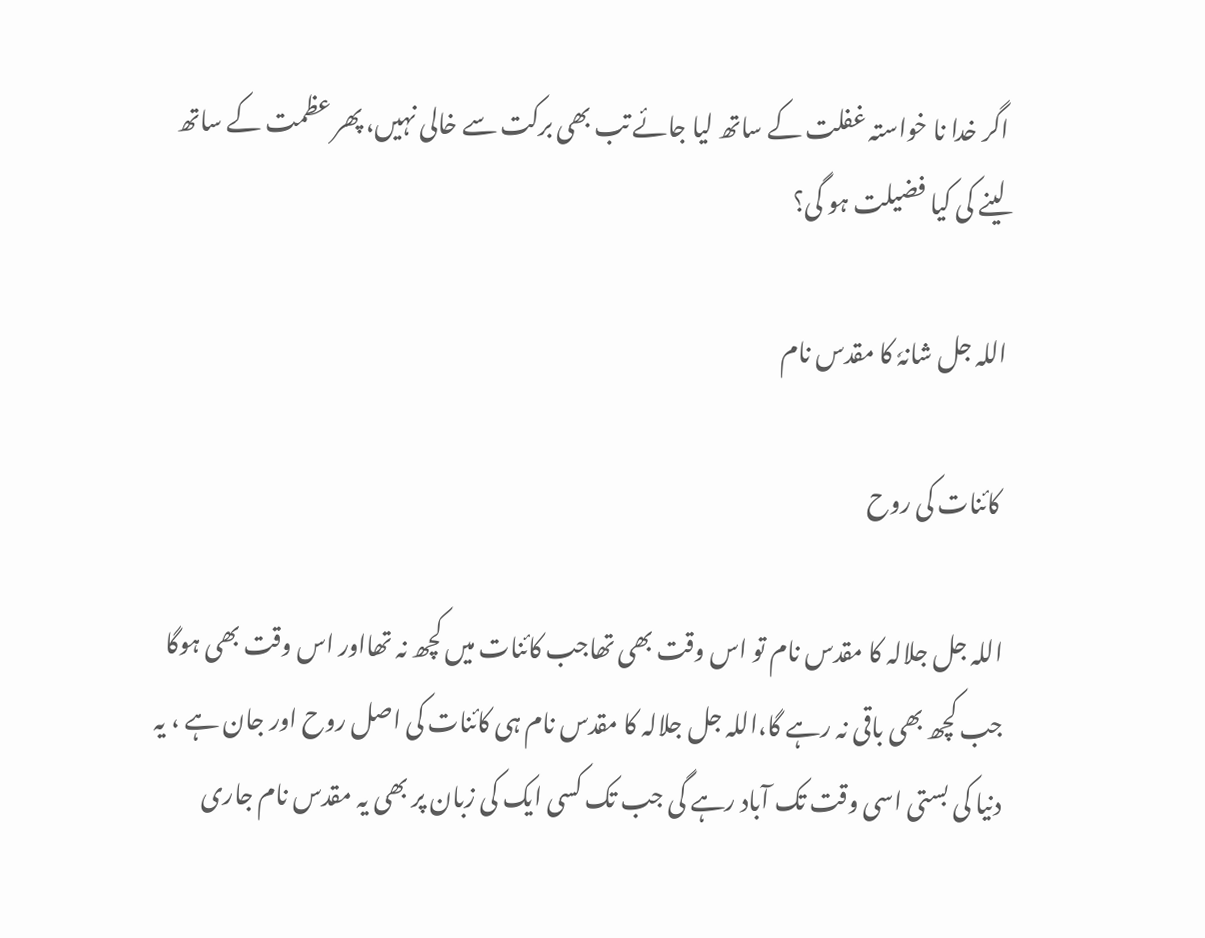اگر خدا نا خواستہ غفلت کے ساتھ لیا جائے تب بھی برکت سے خالی نہیں، پھر عظمت کے ساتھ لینے کی کیا فضیلت ہو گی؟

اللہ جل شانہٗ کا مقدس نام

 کائنات کی روح

اللہ جل جلالہ کا مقدس نام تو اس وقت بھی تھاجب کائنات میں کچھ نہ تھااور اس وقت بھی ہوگا جب کچھ بھی باقی نہ رہے گا،اللہ جل جلالہ کا مقدس نام ہی کائنات کی اصل روح اور جان ہے ، یہ دنیا کی بستی اسی وقت تک آباد رہے گی جب تک کسی ایک کی زبان پر بھی یہ مقدس نام جاری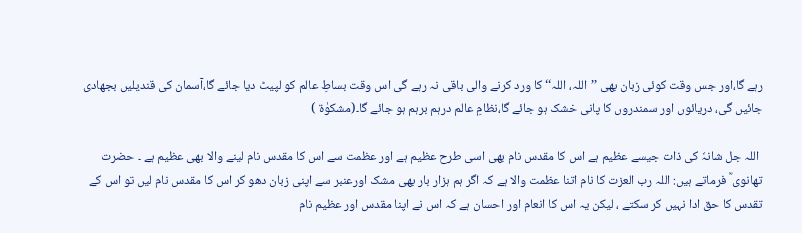رہے گا،اور جس وقت کوئی زبان بھی ’’اللہ، اللہ‘‘ کا ورد کرنے والی باقی نہ رہے گی اس وقت بساطِ عالم کو لپیٹ دیا جائے گا،آسمان کی قندیلیں بجھادی جائیں گی، دریائوں اور سمندروں کا پانی خشک ہو جائے گا،نظامِ عالم درہم برہم ہو جائے گا۔(مشکوٰۃ )

 اللہ جل شانہٗ کی ذات جیسے عظیم ہے اس کا مقدس نام بھی اسی طرح عظیم ہے اور عظمت سے اس کا مقدس نام لینے والا بھی عظیم ہے ۔ حضرت تھانوی ؒ فرماتے ہیں: اللہ رب العزت کا نام اتنا عظمت والا ہے کہ اگر ہم ہزار بار بھی مشک اورعنبر سے اپنی زبان دھو کر اس کا مقدس نام لیں تو اس کے تقدس کا حق ادا نہیں کر سکتے ، لیکن یہ اس کا انعام اور احسان ہے کہ اس نے اپنا مقدس اور عظیم نام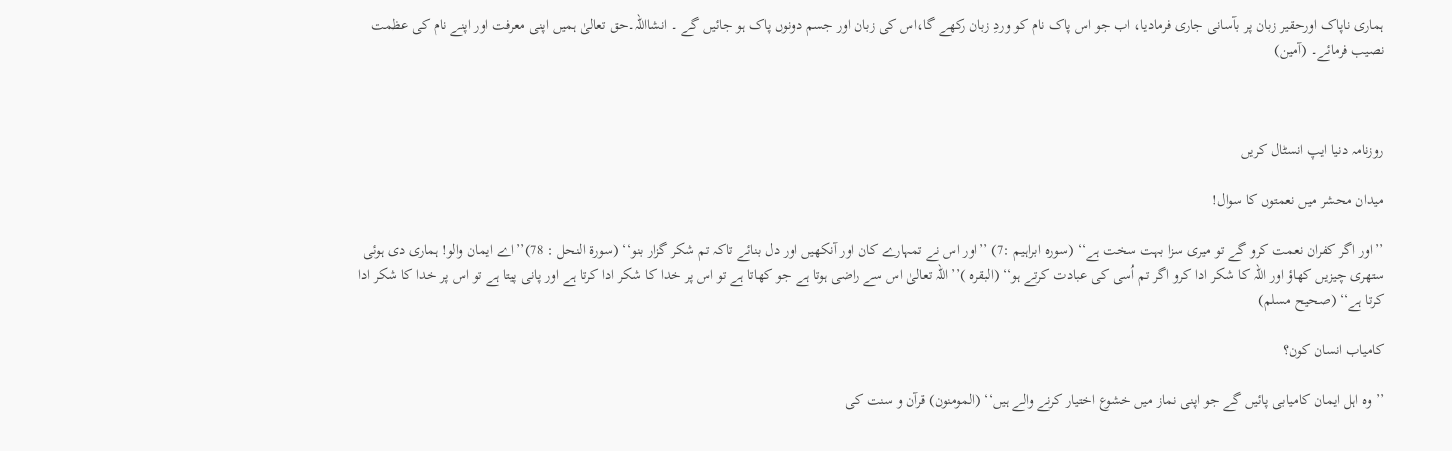ہماری ناپاک اورحقیر زبان پر بآسانی جاری فرمادیا، اب جو اس پاک نام کو وردِ زبان رکھے گا،اس کی زبان اور جسم دونوں پاک ہو جائیں گے ۔ انشااللہ۔حق تعالیٰ ہمیں اپنی معرفت اور اپنے نام کی عظمت نصیب فرمائے۔ (آمین)



روزنامہ دنیا ایپ انسٹال کریں

میدان محشر میں نعمتوں کا سوال!

’’اور اگر کفران نعمت کرو گے تو میری سزا بہت سخت ہے‘‘ (سورہ ابراہیم :7) ’’اور اس نے تمہارے کان اور آنکھیں اور دل بنائے تاکہ تم شکر گزار بنو‘‘ (سورۃ النحل : 78)’’اے ایمان والو! ہماری دی ہوئی ستھری چیزیں کھاؤ اور اللہ کا شکر ادا کرو اگر تم اُسی کی عبادت کرتے ہو‘‘ (البقرہ )’’اللہ تعالیٰ اس سے راضی ہوتا ہے جو کھاتا ہے تو اس پر خدا کا شکر ادا کرتا ہے اور پانی پیتا ہے تو اس پر خدا کا شکر ادا کرتا ہے‘‘ (صحیح مسلم)

کامیاب انسان کون؟

’’وہ اہل ایمان کامیابی پائیں گے جو اپنی نماز میں خشوع اختیار کرنے والے ہیں‘‘ (المومنون) قرآن و سنت کی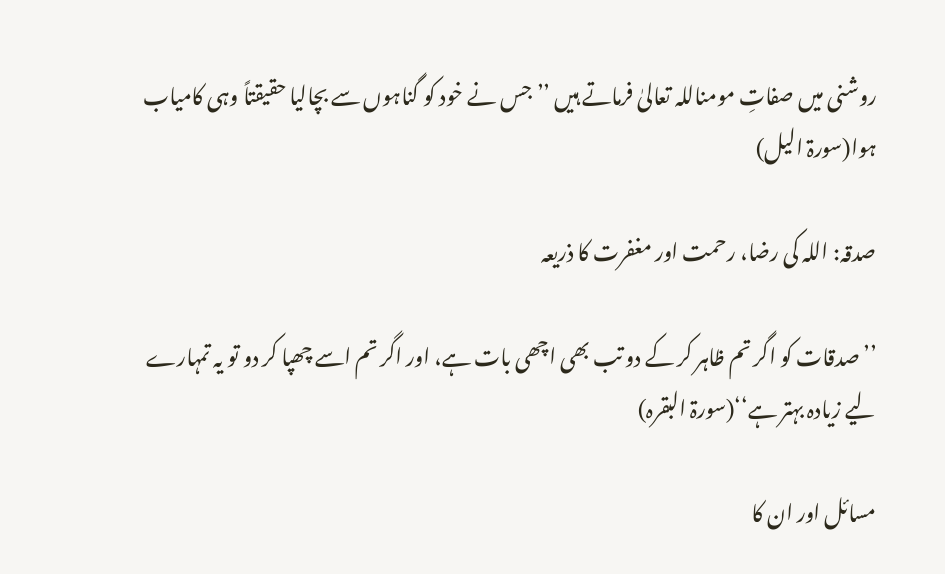روشنی میں صفاتِ مومناللہ تعالیٰ فرماتے ہیں ’’جس نے خود کو گناہوں سے بچالیا حقیقتاً وہی کامیاب ہوا(سورۃ الیل)

صدقہ: اللہ کی رضا، رحمت اور مغفرت کا ذریعہ

’’صدقات کو اگر تم ظاہر کر کے دو تب بھی اچھی بات ہے، اور اگر تم اسے چھپا کر دو تو یہ تمہارے لیے زیادہ بہتر ہے‘‘(سورۃ البقرہ)

مسائل اور ان کا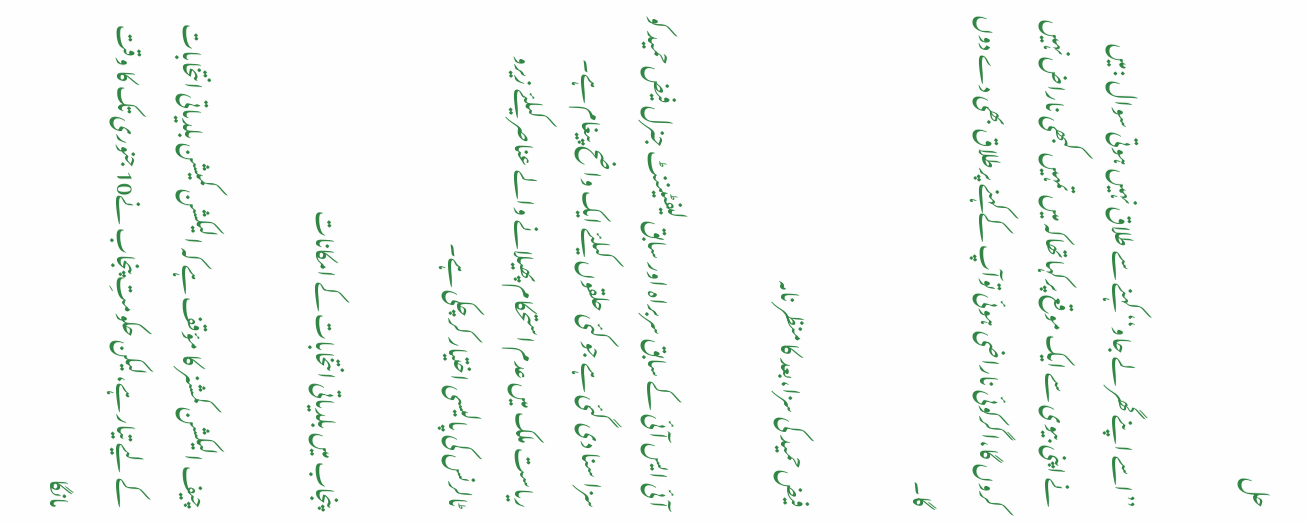حل

’’اسے اپنے گھر لے جاو‘‘ کہنے سے طلاق نہیں ہوتی سوال :میں نے اپنی بیوی سے ایک موقع پرکہاتھاکہ میں تمہیں کبھی ناراض نہیں کروں گا،اگرکوئی ناراضی ہوئی توآپ کے کہنے پرطلاق بھی دے دوں گا۔

فیض حمید کی سزا،بعد کا منظر نامہ

آئی ایس آئی کے سابق سربراہ اور سابق لیفٹیننٹ جنرل فیض حمید کو سزا سنا دی گئی ہے جو کئی حلقوں کیلئے ایک واضح پیغام ہے۔ ریاست ملک میں عدم استحکام پھیلانے والے عناصر کیلئے زیرو ٹالرنس کی پالیسی اختیار کر چکی ہے۔

پنجاب میں بلدیاتی انتخابات کے امکانات

چیف الیکشن کمشنر کا مؤقف ہے کہ الیکشن کمیشن بلدیاتی انتخابات کے لیے تیار ہے،لیکن حکومتِ پنجاب نے10 جنوری تک کا وقت مانگا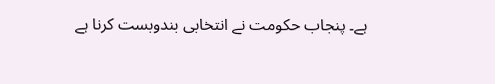ہے۔ پنجاب حکومت نے انتخابی بندوبست کرنا ہے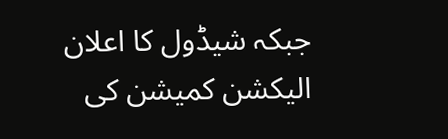جبکہ شیڈول کا اعلان الیکشن کمیشن کی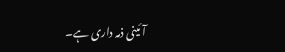آئینی ذمہ داری ہے۔